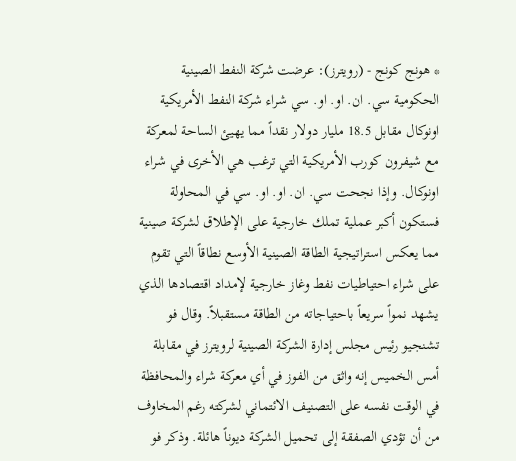* هونج كونج - (رويترز): عرضت شركة النفط الصينية الحكومية سي. ان. او. او. سي شراء شركة النفط الأمريكية اونوكال مقابل 18.5 مليار دولار نقداً مما يهيئ الساحة لمعركة مع شيفرون كورب الأمريكية التي ترغب هي الأخرى في شراء اونوكال. وإذا نجحت سي. ان. او. او. سي في المحاولة فستكون أكبر عملية تملك خارجية على الإطلاق لشركة صينية مما يعكس استراتيجية الطاقة الصينية الأوسع نطاقاً التي تقوم على شراء احتياطيات نفط وغاز خارجية لإمداد اقتصادها الذي يشهد نمواً سريعاً باحتياجاته من الطاقة مستقبلاً. وقال فو تشنجيو رئيس مجلس إدارة الشركة الصينية لرويترز في مقابلة أمس الخميس إنه واثق من الفوز في أي معركة شراء والمحافظة في الوقت نفسه على التصنيف الائتماني لشركته رغم المخاوف من أن تؤدي الصفقة إلى تحميل الشركة ديوناً هائلة. وذكر فو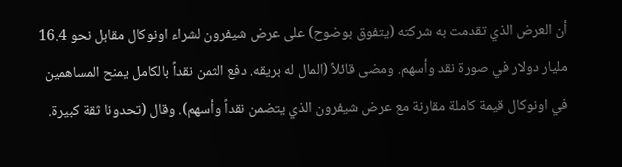أن العرض الذي تقدمت به شركته (يتفوق بوضوح) على عرض شيفرون لشراء اونوكال مقابل نحو 16.4 مليار دولار في صورة نقد وأسهم. ومضى قائلاً (المال له بريقه. دفع الثمن نقداً بالكامل يمنح المساهمين في اونوكال قيمة كاملة مقارنة مع عرض شيفرون الذي يتضمن نقداً وأسهم). وقال (تحدونا ثقة كبيرة.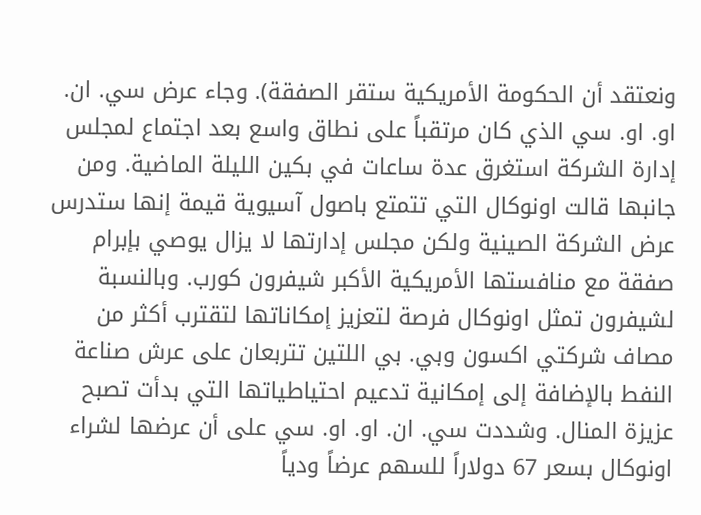ونعتقد أن الحكومة الأمريكية ستقر الصفقة). وجاء عرض سي. ان. او. او. سي الذي كان مرتقباً على نطاق واسع بعد اجتماع لمجلس إدارة الشركة استغرق عدة ساعات في بكين الليلة الماضية. ومن جانبها قالت اونوكال التي تتمتع باصول آسيوية قيمة إنها ستدرس عرض الشركة الصينية ولكن مجلس إدارتها لا يزال يوصي بإبرام صفقة مع منافستها الأمريكية الأكبر شيفرون كورب. وبالنسبة لشيفرون تمثل اونوكال فرصة لتعزيز إمكاناتها لتقترب أكثر من مصاف شركتي اكسون وبي. بي اللتين تتربعان على عرش صناعة النفط بالإضافة إلى إمكانية تدعيم احتياطياتها التي بدأت تصبح عزيزة المنال. وشددت سي. ان. او. او. سي على أن عرضها لشراء اونوكال بسعر 67 دولاراً للسهم عرضاً ودياً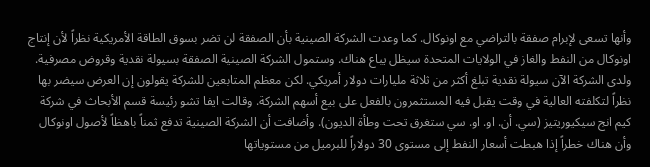وأنها تسعى لإبرام صفقة بالتراضي مع اونوكال. كما وعدت الشركة الصينية بأن الصفقة لن تضر بسوق الطاقة الأمريكية نظراً لأن إنتاج اونوكال من النفط والغاز في الولايات المتحدة سيظل يباع هناك. وستمول الشركة الصينية الصفقة بسيولة نقدية وقروض مصرفية. ولدى الشركة الآن سيولة نقدية تبلغ أكثر من ثلاثة مليارات دولار أمريكي. لكن معظم المتابعين للشركة يقولون إن العرض سيضر بها نظراً لتكلفته العالية في وقت يقبل فيه المستثمرون بالفعل على بيع أسهم الشركة. وقالت ايفا تشو رئيسة قسم الأبحاث في شركة كيم انج سيكيوريتيز (سي. أن. او. او. سي ستغرق تحت وطأة الديون). وأضافت أن الشركة الصينية تدفع ثمناً باهظاً لأصول اونوكال وأن هناك خطراً إذا هبطت أسعار النفط إلى مستوى 30 دولاراً للبرميل من مستوياتها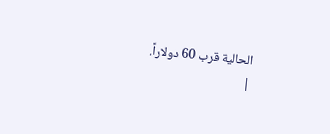الحالية قرب 60 دولاراً.
|